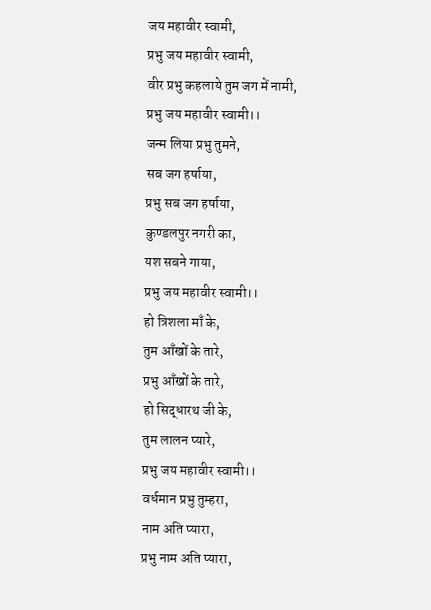जय महावीर स्वामी,
प्रभु जय महावीर स्वामी,
वीर प्रभु कहलाये तुम जग में नामी,
प्रभु जय महावीर स्वामी।।
जन्म लिया प्रभु तुमने,
सब जग हर्षाया,
प्रभु सब जग हर्षाया,
कुण्डलपुर नगरी का,
यश सबने गाया,
प्रभु जय महावीर स्वामी।।
हो त्रिशला माँ के,
तुम आँखों के तारे,
प्रभु आँखों के तारे,
हो सिद्धारथ जी के,
तुम लालन प्यारे,
प्रभु जय महावीर स्वामी।।
वर्धमान प्रभु तुम्हरा,
नाम अति प्यारा,
प्रभु नाम अति प्यारा,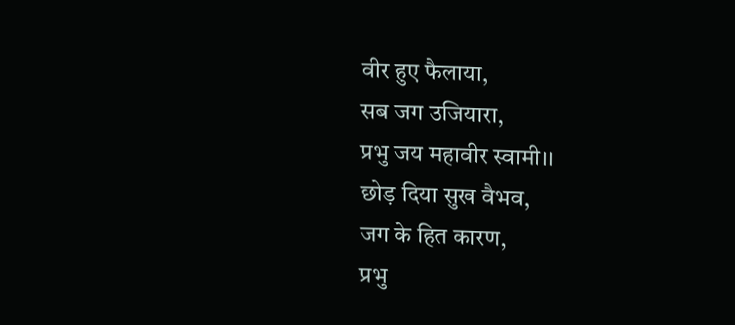वीर हुए फैलाया,
सब जग उजियारा,
प्रभु जय महावीर स्वामी।।
छोड़ दिया सुख वैभव,
जग के हित कारण,
प्रभु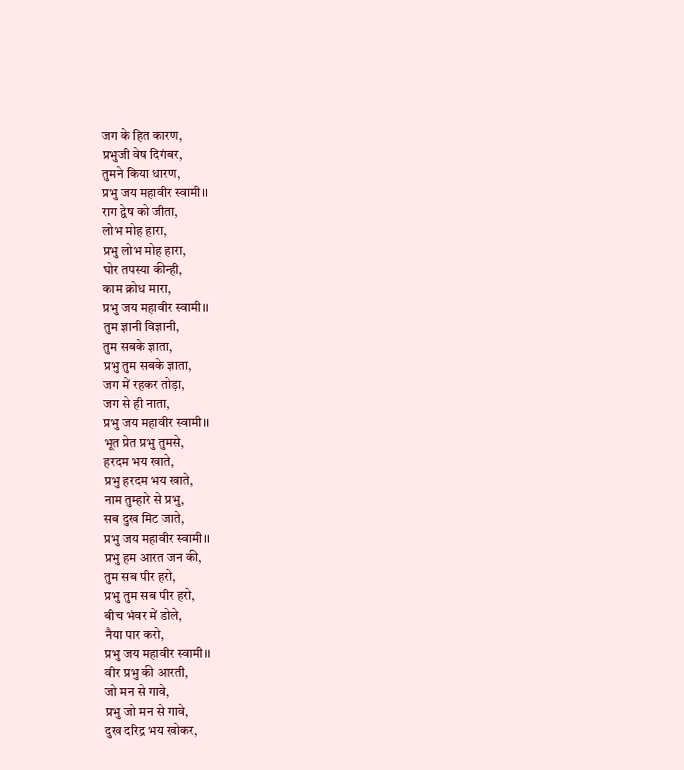जग के हित कारण,
प्रभुजी वेष दिगंबर,
तुमने किया धारण,
प्रभु जय महावीर स्वामी।।
राग द्वेष को जीता,
लोभ मोह हारा,
प्रभु लोभ मोह हारा,
घोर तपस्या कीन्ही,
काम क्रोध मारा,
प्रभु जय महावीर स्वामी।।
तुम ज्ञानी विज्ञानी,
तुम सबके ज्ञाता,
प्रभु तुम सबके ज्ञाता,
जग में रहकर तोड़ा,
जग से ही नाता,
प्रभु जय महावीर स्वामी।।
भूत प्रेत प्रभु तुमसे,
हरदम भय खाते,
प्रभु हरदम भय खाते,
नाम तुम्हारे से प्रभु,
सब दुख मिट जाते,
प्रभु जय महावीर स्वामी।।
प्रभु हम आरत जन की,
तुम सब पीर हरो,
प्रभु तुम सब पीर हरो,
बीच भंवर में डोले,
नैया पार करो,
प्रभु जय महावीर स्वामी।।
वीर प्रभु की आरती,
जो मन से गावे,
प्रभु जो मन से गावे,
दुख दरिद्र भय खोकर,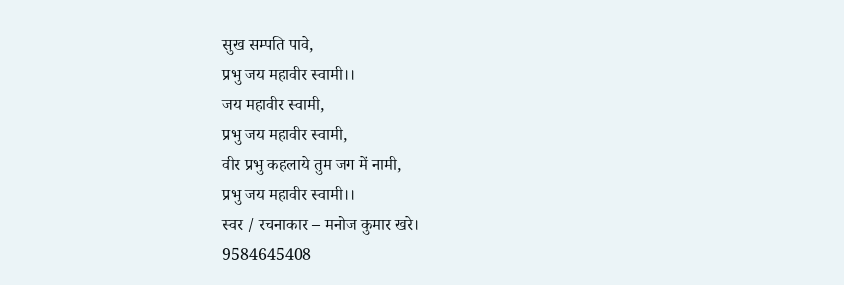सुख सम्पति पावे,
प्रभु जय महावीर स्वामी।।
जय महावीर स्वामी,
प्रभु जय महावीर स्वामी,
वीर प्रभु कहलाये तुम जग में नामी,
प्रभु जय महावीर स्वामी।।
स्वर / रचनाकार – मनोज कुमार खरे।
9584645408